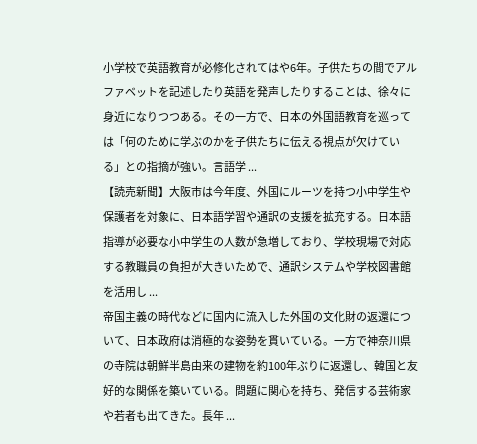小学校で英語教育が必修化されてはや6年。子供たちの間でアルファベットを記述したり英語を発声したりすることは、徐々に身近になりつつある。その一方で、日本の外国語教育を巡っては「何のために学ぶのかを子供たちに伝える視点が欠けている」との指摘が強い。言語学 ...
【読売新聞】大阪市は今年度、外国にルーツを持つ小中学生や保護者を対象に、日本語学習や通訳の支援を拡充する。日本語指導が必要な小中学生の人数が急増しており、学校現場で対応する教職員の負担が大きいためで、通訳システムや学校図書館を活用し ...
帝国主義の時代などに国内に流入した外国の文化財の返還について、日本政府は消極的な姿勢を貫いている。一方で神奈川県の寺院は朝鮮半島由来の建物を約100年ぶりに返還し、韓国と友好的な関係を築いている。問題に関心を持ち、発信する芸術家や若者も出てきた。長年 ...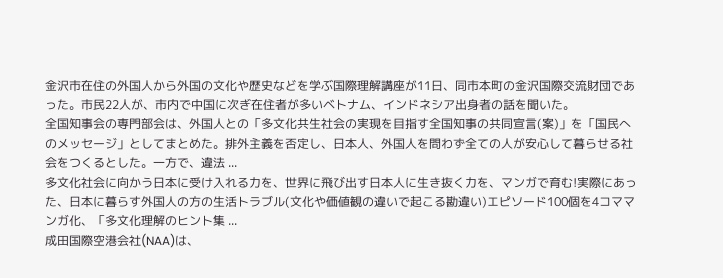金沢市在住の外国人から外国の文化や歴史などを学ぶ国際理解講座が11日、同市本町の金沢国際交流財団であった。市民22人が、市内で中国に次ぎ在住者が多いベトナム、インドネシア出身者の話を聞いた。
全国知事会の専門部会は、外国人との「多文化共生社会の実現を目指す全国知事の共同宣言(案)」を「国民へのメッセージ」としてまとめた。排外主義を否定し、日本人、外国人を問わず全ての人が安心して暮らせる社会をつくるとした。一方で、違法 ...
多文化社会に向かう日本に受け入れる力を、世界に飛び出す日本人に生き抜く力を、マンガで育む!実際にあった、日本に暮らす外国人の方の生活トラブル(文化や価値観の違いで起こる勘違い)エピソード100個を4コママンガ化、「多文化理解のヒント集 ...
成田国際空港会社(NAA)は、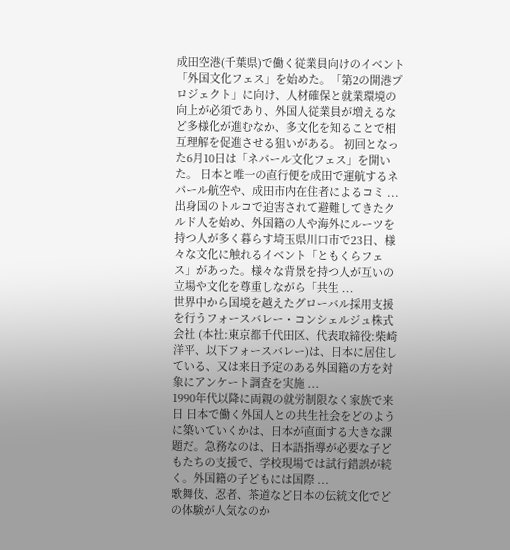成田空港(千葉県)で働く従業員向けのイベント「外国文化フェス」を始めた。「第2の開港プロジェクト」に向け、人材確保と就業環境の向上が必須であり、外国人従業員が増えるなど多様化が進むなか、多文化を知ることで相互理解を促進させる狙いがある。 初回となった6月10日は「ネパール文化フェス」を開いた。 日本と唯一の直行便を成田で運航するネパール航空や、成田市内在住者によるコミ ...
出身国のトルコで迫害されて避難してきたクルド人を始め、外国籍の人や海外にルーツを持つ人が多く暮らす埼玉県川口市で23日、様々な文化に触れるイベント「ともくらフェス」があった。様々な背景を持つ人が互いの立場や文化を尊重しながら「共生 ...
世界中から国境を越えたグローバル採用支援を行うフォースバレー・コンシェルジュ株式会社 (本社:東京都千代田区、代表取締役:柴崎洋平、以下フォースバレー)は、日本に居住している、又は来日予定のある外国籍の方を対象にアンケート調査を実施 ...
1990年代以降に両親の就労制限なく家族で来日 日本で働く外国人との共生社会をどのように築いていくかは、日本が直面する大きな課題だ。急務なのは、日本語指導が必要な子どもたちの支援で、学校現場では試行錯誤が続く。外国籍の子どもには国際 ...
歌舞伎、忍者、茶道など日本の伝統文化でどの体験が人気なのか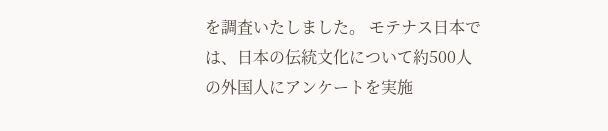を調査いたしました。 モテナス日本では、日本の伝統文化について約500人の外国人にアンケートを実施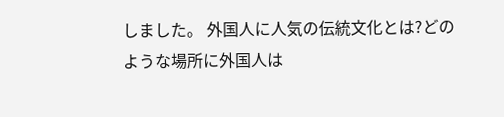しました。 外国人に人気の伝統文化とは?どのような場所に外国人は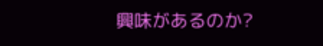興味があるのか?